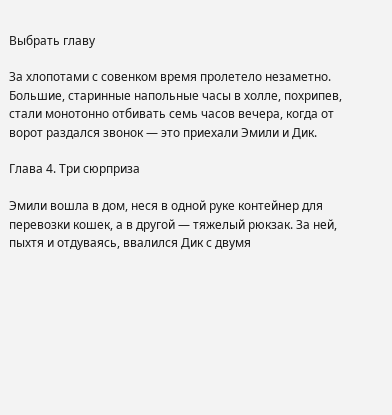Выбрать главу

За хлопотами с совенком время пролетело незаметно. Большие, старинные напольные часы в холле, похрипев, стали монотонно отбивать семь часов вечера, когда от ворот раздался звонок — это приехали Эмили и Дик.

Глава 4. Три сюрприза

Эмили вошла в дом, неся в одной руке контейнер для перевозки кошек, а в другой — тяжелый рюкзак. За ней, пыхтя и отдуваясь, ввалился Дик с двумя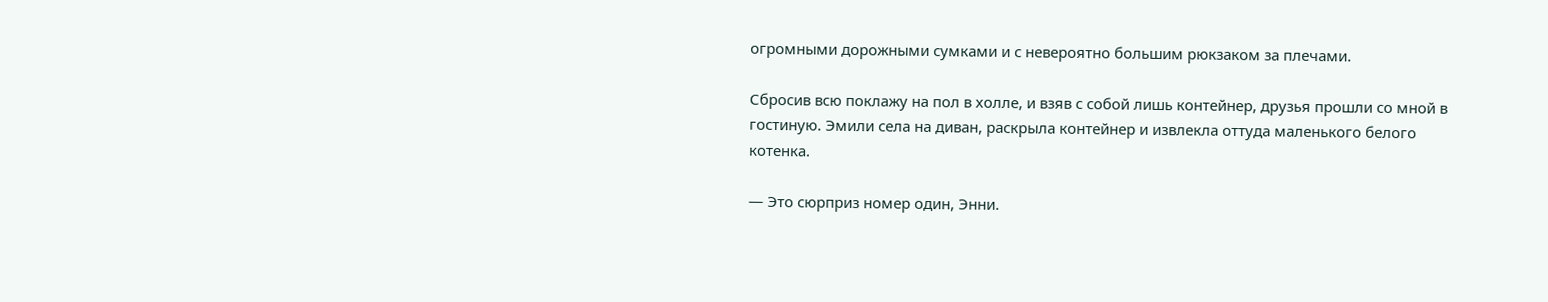огромными дорожными сумками и с невероятно большим рюкзаком за плечами.

Сбросив всю поклажу на пол в холле, и взяв с собой лишь контейнер, друзья прошли со мной в гостиную. Эмили села на диван, раскрыла контейнер и извлекла оттуда маленького белого котенка.

— Это сюрприз номер один, Энни.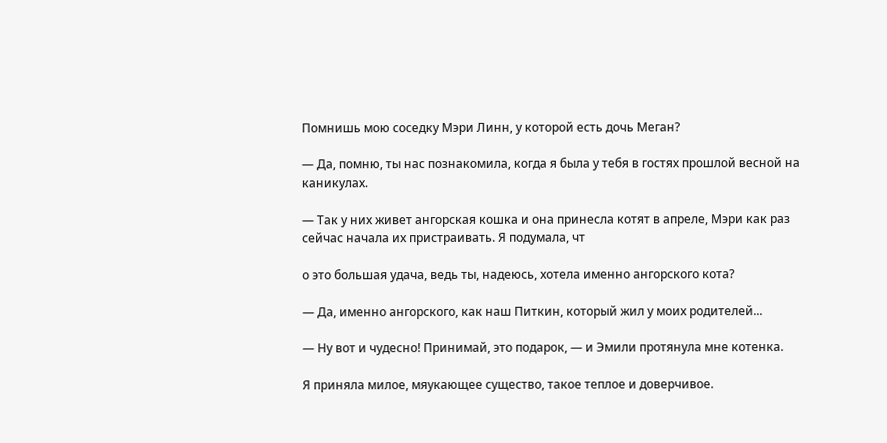Помнишь мою соседку Мэри Линн, у которой есть дочь Меган?

— Да, помню, ты нас познакомила, когда я была у тебя в гостях прошлой весной на каникулах.

— Так у них живет ангорская кошка и она принесла котят в апреле, Мэри как раз сейчас начала их пристраивать. Я подумала, чт

о это большая удача, ведь ты, надеюсь, хотела именно ангорского кота?

— Да, именно ангорского, как наш Питкин, который жил у моих родителей...

— Ну вот и чудесно! Принимай, это подарок, — и Эмили протянула мне котенка.

Я приняла милое, мяукающее существо, такое теплое и доверчивое.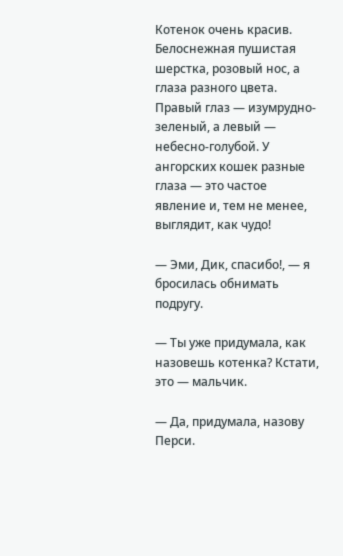Котенок очень красив. Белоснежная пушистая шерстка, розовый нос, а глаза разного цвета. Правый глаз — изумрудно-зеленый, а левый — небесно-голубой. У ангорских кошек разные глаза — это частое явление и, тем не менее, выглядит, как чудо!

— Эми, Дик, спасибо!, — я бросилась обнимать подругу.

— Ты уже придумала, как назовешь котенка? Кстати, это — мальчик.

— Да, придумала, назову Перси.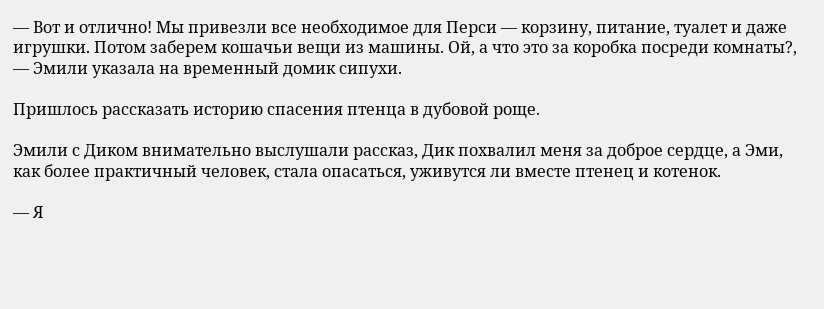— Вот и отлично! Мы привезли все необходимое для Перси — корзину, питание, туалет и даже игрушки. Потом заберем кошачьи вещи из машины. Ой, а что это за коробка посреди комнаты?, — Эмили указала на временный домик сипухи.

Пришлось рассказать историю спасения птенца в дубовой роще.

Эмили с Диком внимательно выслушали рассказ, Дик похвалил меня за доброе сердце, а Эми, как более практичный человек, стала опасаться, уживутся ли вместе птенец и котенок.

— Я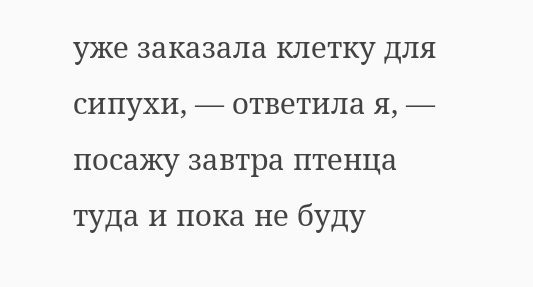уже заказала клетку для сипухи, — ответила я, — посажу завтра птенца туда и пока не буду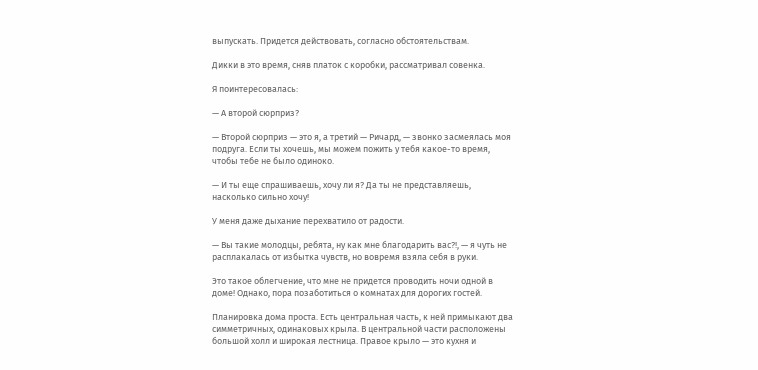выпускать. Придется действовать, согласно обстоятельствам.

Дикки в это время, сняв платок с коробки, рассматривал совенка.

Я поинтересовалась:

— А второй сюрприз?

— Второй сюрприз — это я, а третий — Ричард, — звонко засмеялась моя подруга. Если ты хочешь, мы можем пожить у тебя какое-то время, чтобы тебе не было одиноко.

— И ты еще спрашиваешь, хочу ли я? Да ты не представляешь, насколько сильно хочу!

У меня даже дыхание перехватило от радости.

— Вы такие молодцы, ребята, ну как мне благодарить вас?!, — я чуть не расплакалась от избытка чувств, но вовремя взяла себя в руки.

Это такое облегчение, что мне не придется проводить ночи одной в доме! Однако, пора позаботиться о комнатах для дорогих гостей.

Планировка дома проста. Есть центральная часть, к ней примыкают два симметричных, одинаковых крыла. В центральной части расположены большой холл и широкая лестница. Правое крыло — это кухня и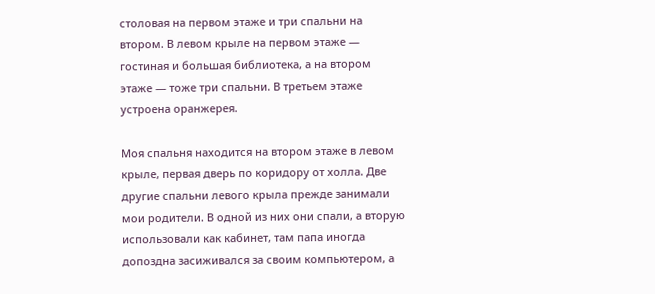столовая на первом этаже и три спальни на втором. В левом крыле на первом этаже — гостиная и большая библиотека, а на втором этаже — тоже три спальни. В третьем этаже устроена оранжерея.

Моя спальня находится на втором этаже в левом крыле, первая дверь по коридору от холла. Две другие спальни левого крыла прежде занимали мои родители. В одной из них они спали, а вторую использовали как кабинет, там папа иногда допоздна засиживался за своим компьютером, а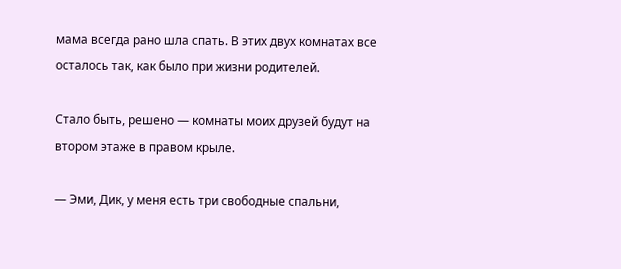мама всегда рано шла спать. В этих двух комнатах все осталось так, как было при жизни родителей.

Стало быть, решено — комнаты моих друзей будут на втором этаже в правом крыле.

— Эми, Дик, у меня есть три свободные спальни,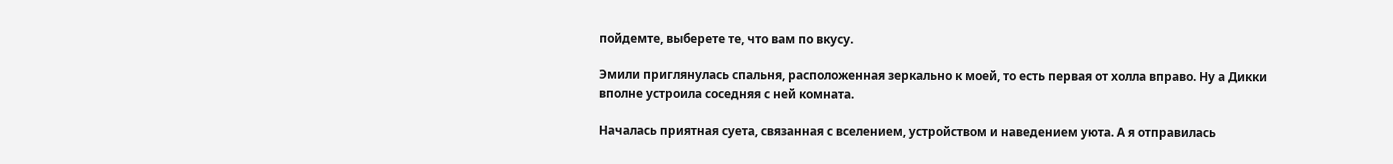пойдемте, выберете те, что вам по вкусу.

Эмили приглянулась спальня, расположенная зеркально к моей, то есть первая от холла вправо. Ну а Дикки вполне устроила соседняя с ней комната.

Началась приятная суета, связанная с вселением, устройством и наведением уюта. А я отправилась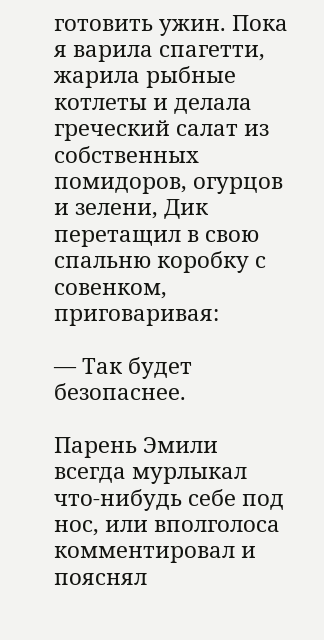готовить ужин. Пока я варила спагетти, жарила рыбные котлеты и делала греческий салат из собственных помидоров, огурцов и зелени, Дик перетащил в свою спальню коробку с совенком, приговаривая:

— Так будет безопаснее.

Парень Эмили всегда мурлыкал что-нибудь себе под нос, или вполголоса комментировал и пояснял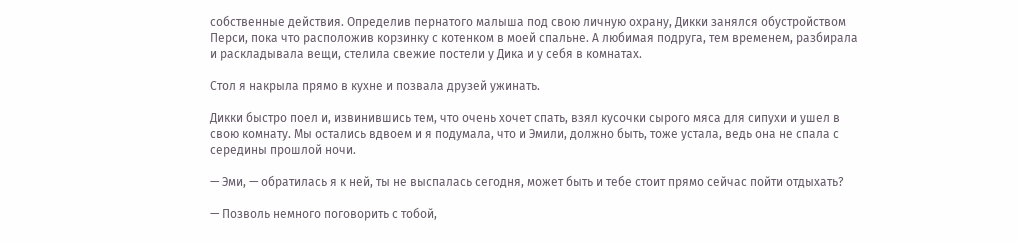собственные действия. Определив пернатого малыша под свою личную охрану, Дикки занялся обустройством Перси, пока что расположив корзинку с котенком в моей спальне. А любимая подруга, тем временем, разбирала и раскладывала вещи, стелила свежие постели у Дика и у себя в комнатах.

Стол я накрыла прямо в кухне и позвала друзей ужинать.

Дикки быстро поел и, извинившись тем, что очень хочет спать, взял кусочки сырого мяса для сипухи и ушел в свою комнату. Мы остались вдвоем и я подумала, что и Эмили, должно быть, тоже устала, ведь она не спала с середины прошлой ночи.

— Эми, — обратилась я к ней, ты не выспалась сегодня, может быть и тебе стоит прямо сейчас пойти отдыхать?

— Позволь немного поговорить с тобой,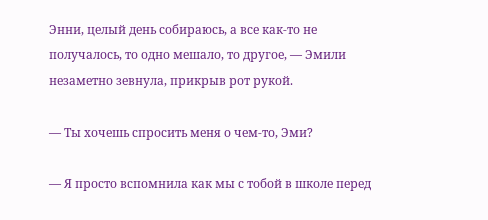Энни, целый день собираюсь, а все как-то не получалось, то одно мешало, то другое, — Эмили незаметно зевнула, прикрыв рот рукой.

— Ты хочешь спросить меня о чем-то, Эми?

— Я просто вспомнила как мы с тобой в школе перед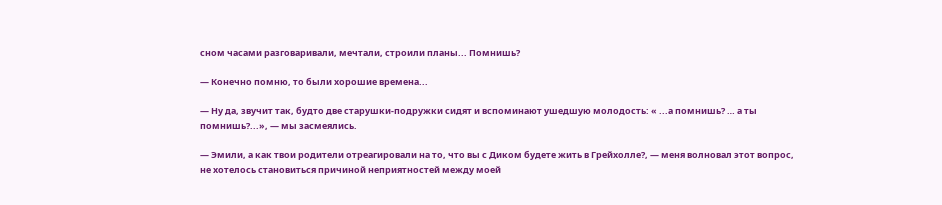сном часами разговаривали, мечтали, строили планы... Помнишь?

— Конечно помню, то были хорошие времена...

— Ну да, звучит так, будто две старушки-подружки сидят и вспоминают ушедшую молодость: « ...а помнишь? … а ты помнишь?...», — мы засмеялись.

— Эмили, а как твои родители отреагировали на то, что вы с Диком будете жить в Грейхолле?, — меня волновал этот вопрос, не хотелось становиться причиной неприятностей между моей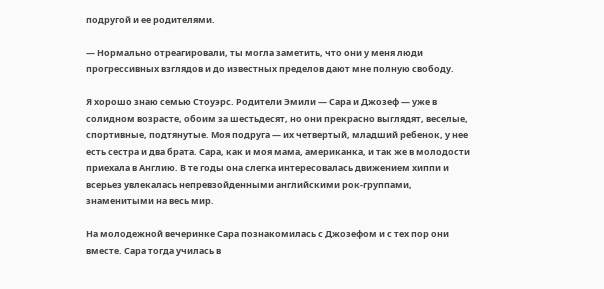подругой и ее родителями.

— Нормально отреагировали, ты могла заметить, что они у меня люди прогрессивных взглядов и до известных пределов дают мне полную свободу.

Я хорошо знаю семью Стоуэрс. Родители Эмили — Сара и Джозеф — уже в солидном возрасте, обоим за шестьдесят, но они прекрасно выглядят, веселые, спортивные, подтянутые. Моя подруга — их четвертый, младший ребенок, у нее есть сестра и два брата. Сара, как и моя мама, американка, и так же в молодости приехала в Англию. В те годы она слегка интересовалась движением хиппи и всерьез увлекалась непревзойденными английскими рок-группами, знаменитыми на весь мир.

На молодежной вечеринке Сара познакомилась с Джозефом и с тех пор они вместе. Сара тогда училась в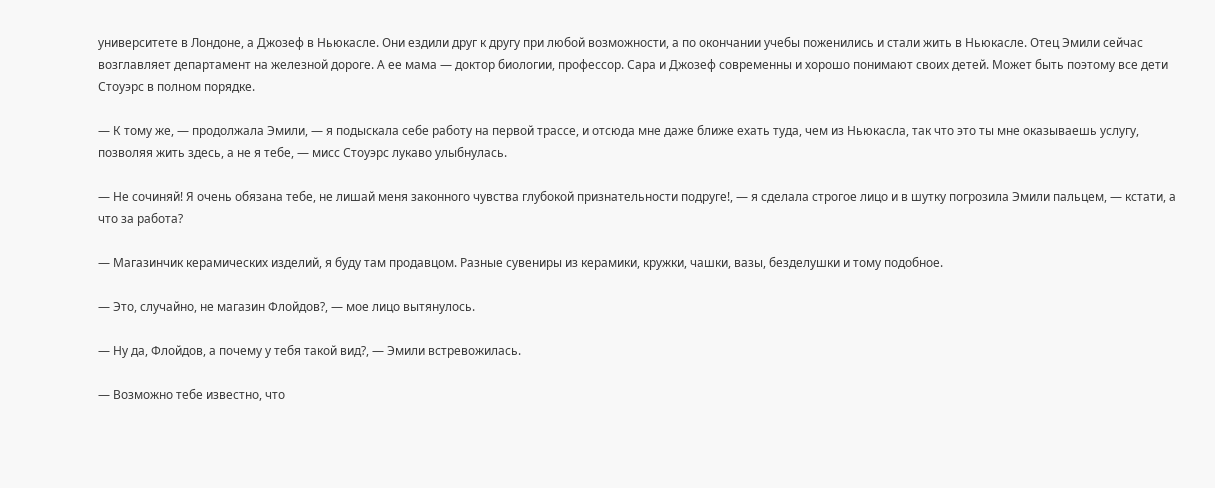университете в Лондоне, а Джозеф в Ньюкасле. Они ездили друг к другу при любой возможности, а по окончании учебы поженились и стали жить в Ньюкасле. Отец Эмили сейчас возглавляет департамент на железной дороге. А ее мама — доктор биологии, профессор. Сара и Джозеф современны и хорошо понимают своих детей. Может быть поэтому все дети Стоуэрс в полном порядке.

— К тому же, — продолжала Эмили, — я подыскала себе работу на первой трассе, и отсюда мне даже ближе ехать туда, чем из Ньюкасла, так что это ты мне оказываешь услугу, позволяя жить здесь, а не я тебе, — мисс Стоуэрс лукаво улыбнулась.

— Не сочиняй! Я очень обязана тебе, не лишай меня законного чувства глубокой признательности подруге!, — я сделала строгое лицо и в шутку погрозила Эмили пальцем, — кстати, а что за работа?

— Магазинчик керамических изделий, я буду там продавцом. Разные сувениры из керамики, кружки, чашки, вазы, безделушки и тому подобное.

— Это, случайно, не магазин Флойдов?, — мое лицо вытянулось.

— Ну да, Флойдов, а почему у тебя такой вид?, — Эмили встревожилась.

— Возможно тебе известно, что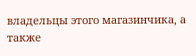владельцы этого магазинчика, а также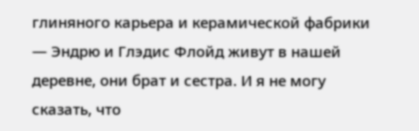глиняного карьера и керамической фабрики — Эндрю и Глэдис Флойд живут в нашей деревне, они брат и сестра. И я не могу сказать, что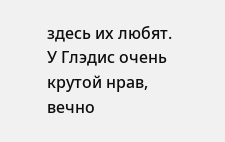здесь их любят. У Глэдис очень крутой нрав, вечно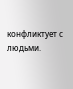конфликтует с людьми.